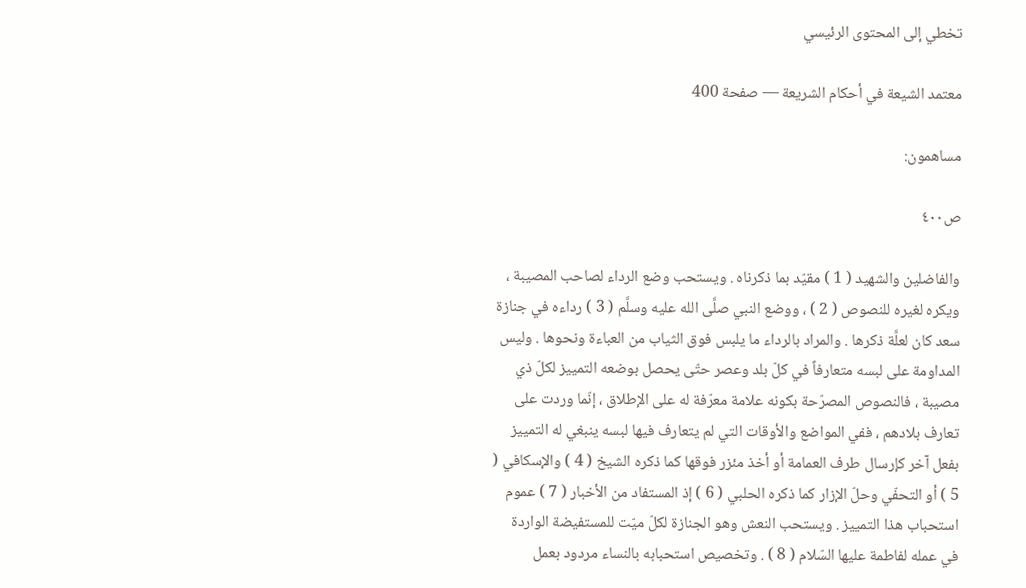تخطي إلى المحتوى الرئيسي

معتمد الشيعة في أحكام الشريعة — صفحة 400

مساهمون:

ص٤٠٠

والفاضلين والشهيد ( 1 ) مقيّد بما ذكرناه . ويستحب وضع الرداء لصاحب المصيبة ، ويكره لغيره للنصوص ( 2 ) ، ووضع النبي صلَّى الله عليه وسلَّم ( 3 ) رداءه في جنازة سعد كان لعلَّة ذكرها . والمراد بالرداء ما يلبس فوق الثياب من العباءة ونحوها . وليس المداومة على لبسه متعارفاً في كلّ بلد وعصر حتّى يحصل بوضعه التمييز لكلّ ذي مصيبة ، فالنصوص المصرّحة بكونه علامة معرّفة له على الإطلاق ، إنّما وردت على تعارف بلادهم ، ففي المواضع والأوقات التي لم يتعارف فيها لبسه ينبغي له التمييز بفعل آخر كإرسال طرف العمامة أو أخذ مئزر فوقها كما ذكره الشيخ ( 4 ) والإسكافي ( 5 ) أو التحفّي وحلّ الإزار كما ذكره الحلبي ( 6 ) إذ المستفاد من الأخبار ( 7 ) عموم استحباب هذا التمييز . ويستحب النعش وهو الجنازة لكلّ ميّت للمستفيضة الواردة في عمله لفاطمة عليها السّلام ( 8 ) . وتخصيص استحبابه بالنساء مردود بعمل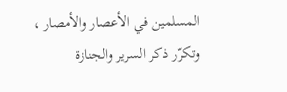المسلمين في الأعصار والأمصار ، وتكرّر ذكر السرير والجنازة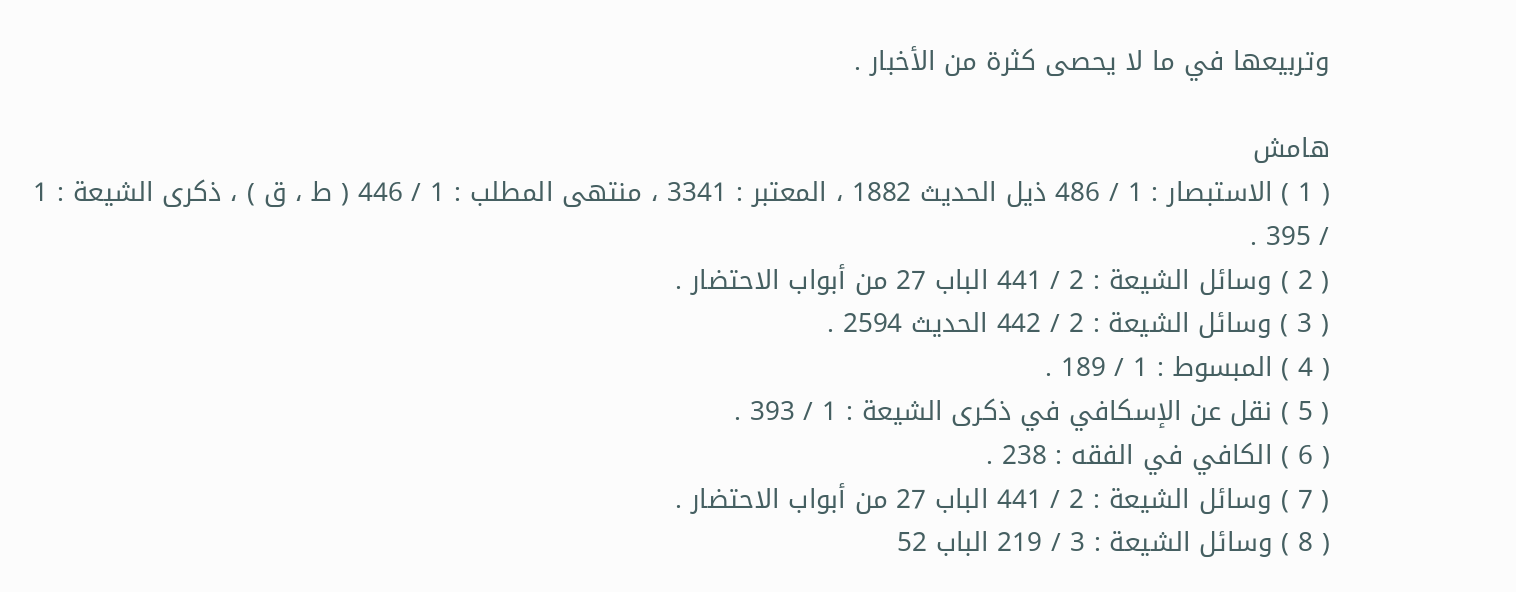وتربيعها في ما لا يحصى كثرة من الأخبار .

هامش
( 1 ) الاستبصار : 1 / 486 ذيل الحديث 1882 ، المعتبر : 3341 ، منتهى المطلب : 1 / 446 ( ط ، ق ) ، ذكرى الشيعة : 1 / 395 .
( 2 ) وسائل الشيعة : 2 / 441 الباب 27 من أبواب الاحتضار .
( 3 ) وسائل الشيعة : 2 / 442 الحديث 2594 .
( 4 ) المبسوط : 1 / 189 .
( 5 ) نقل عن الإسكافي في ذكرى الشيعة : 1 / 393 .
( 6 ) الكافي في الفقه : 238 .
( 7 ) وسائل الشيعة : 2 / 441 الباب 27 من أبواب الاحتضار .
( 8 ) وسائل الشيعة : 3 / 219 الباب 52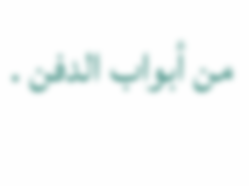من أبواب الدفن .